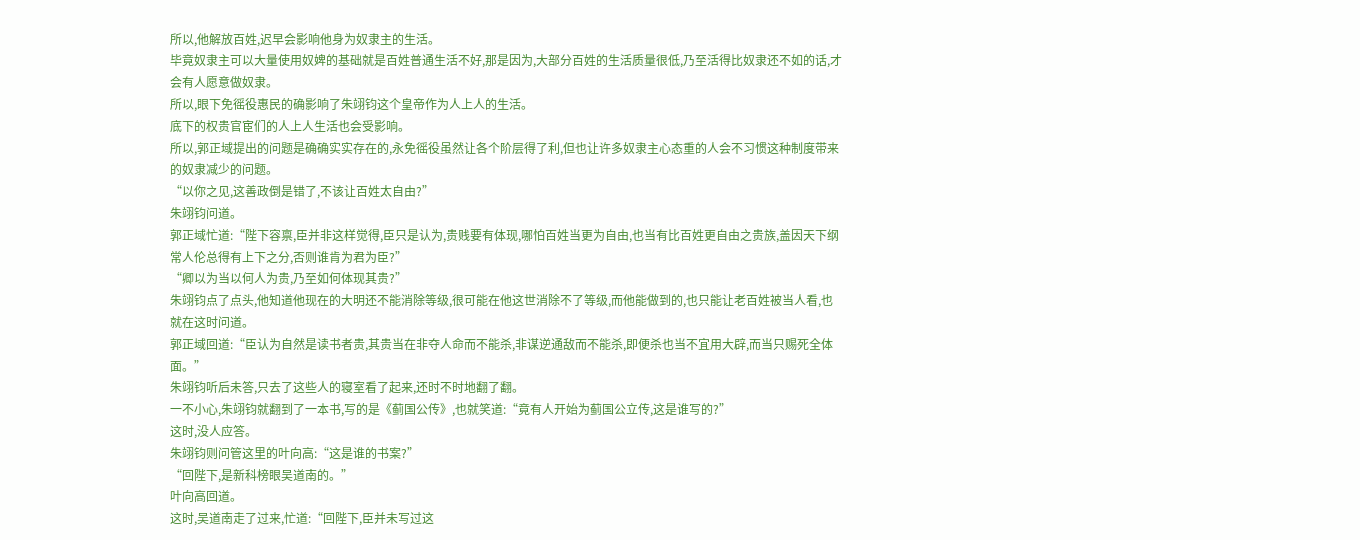所以,他解放百姓,迟早会影响他身为奴隶主的生活。
毕竟奴隶主可以大量使用奴婢的基础就是百姓普通生活不好,那是因为,大部分百姓的生活质量很低,乃至活得比奴隶还不如的话,才会有人愿意做奴隶。
所以,眼下免徭役惠民的确影响了朱翊钧这个皇帝作为人上人的生活。
底下的权贵官宦们的人上人生活也会受影响。
所以,郭正域提出的问题是确确实实存在的,永免徭役虽然让各个阶层得了利,但也让许多奴隶主心态重的人会不习惯这种制度带来的奴隶减少的问题。
“以你之见,这善政倒是错了,不该让百姓太自由?”
朱翊钧问道。
郭正域忙道:“陛下容禀,臣并非这样觉得,臣只是认为,贵贱要有体现,哪怕百姓当更为自由,也当有比百姓更自由之贵族,盖因天下纲常人伦总得有上下之分,否则谁肯为君为臣?”
“卿以为当以何人为贵,乃至如何体现其贵?”
朱翊钧点了点头,他知道他现在的大明还不能消除等级,很可能在他这世消除不了等级,而他能做到的,也只能让老百姓被当人看,也就在这时问道。
郭正域回道:“臣认为自然是读书者贵,其贵当在非夺人命而不能杀,非谋逆通敌而不能杀,即便杀也当不宜用大辟,而当只赐死全体面。”
朱翊钧听后未答,只去了这些人的寝室看了起来,还时不时地翻了翻。
一不小心,朱翊钧就翻到了一本书,写的是《蓟国公传》,也就笑道:“竟有人开始为蓟国公立传,这是谁写的?”
这时,没人应答。
朱翊钧则问管这里的叶向高:“这是谁的书案?”
“回陛下,是新科榜眼吴道南的。”
叶向高回道。
这时,吴道南走了过来,忙道:“回陛下,臣并未写过这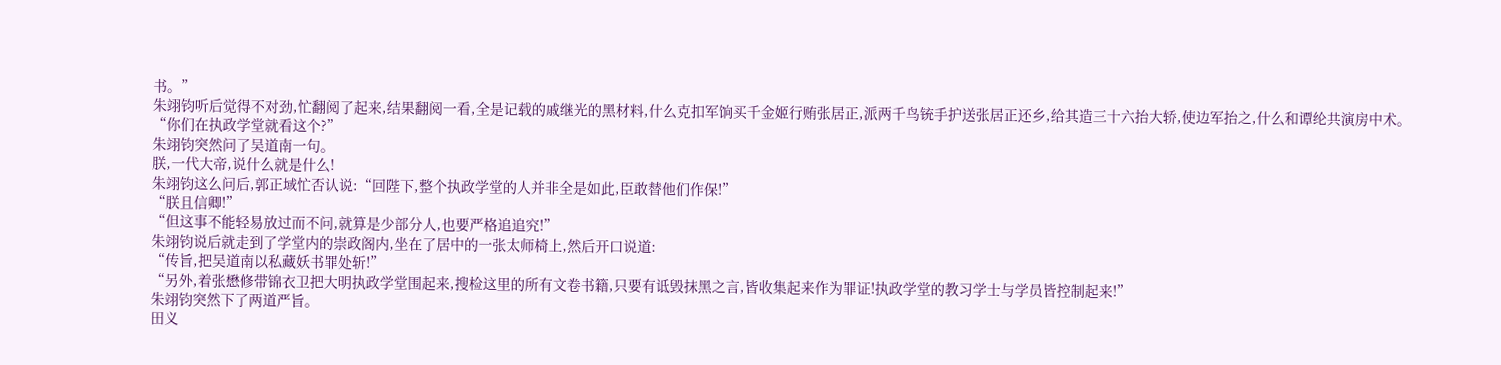书。”
朱翊钧听后觉得不对劲,忙翻阅了起来,结果翻阅一看,全是记载的戚继光的黑材料,什么克扣军饷买千金姬行贿张居正,派两千鸟铳手护送张居正还乡,给其造三十六抬大轿,使边军抬之,什么和谭纶共演房中术。
“你们在执政学堂就看这个?”
朱翊钧突然问了吴道南一句。
朕,一代大帝,说什么就是什么!
朱翊钧这么问后,郭正域忙否认说:“回陛下,整个执政学堂的人并非全是如此,臣敢替他们作保!”
“朕且信卿!”
“但这事不能轻易放过而不问,就算是少部分人,也要严格追追究!”
朱翊钧说后就走到了学堂内的崇政阁内,坐在了居中的一张太师椅上,然后开口说道:
“传旨,把吴道南以私藏妖书罪处斩!”
“另外,着张懋修带锦衣卫把大明执政学堂围起来,搜检这里的所有文卷书籍,只要有诋毁抹黑之言,皆收集起来作为罪证!执政学堂的教习学士与学员皆控制起来!”
朱翊钧突然下了两道严旨。
田义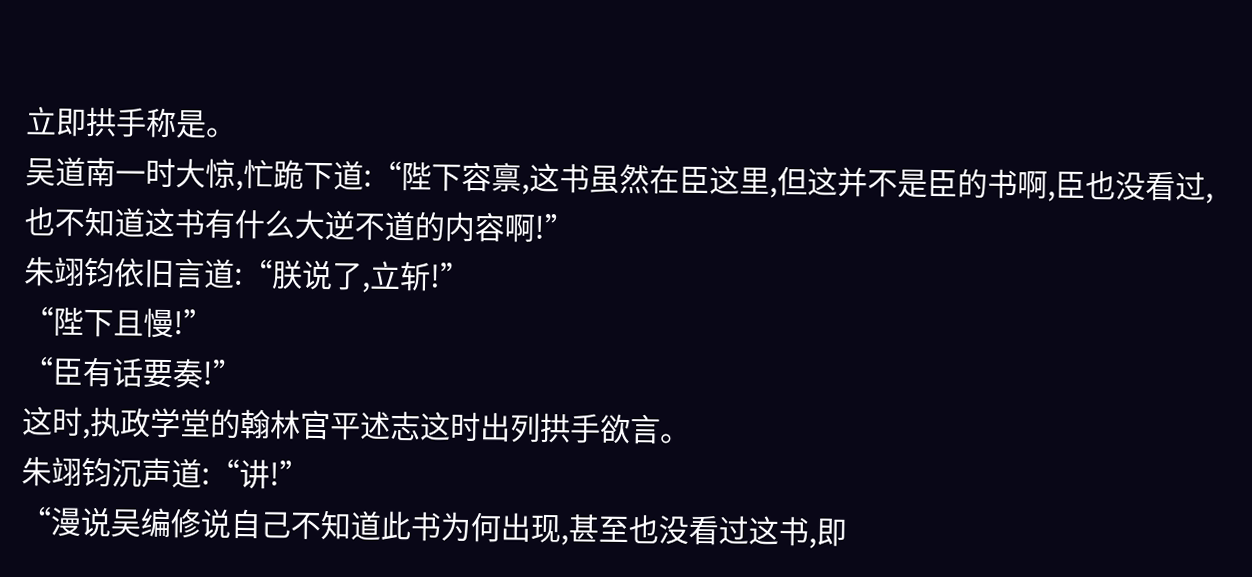立即拱手称是。
吴道南一时大惊,忙跪下道:“陛下容禀,这书虽然在臣这里,但这并不是臣的书啊,臣也没看过,也不知道这书有什么大逆不道的内容啊!”
朱翊钧依旧言道:“朕说了,立斩!”
“陛下且慢!”
“臣有话要奏!”
这时,执政学堂的翰林官平述志这时出列拱手欲言。
朱翊钧沉声道:“讲!”
“漫说吴编修说自己不知道此书为何出现,甚至也没看过这书,即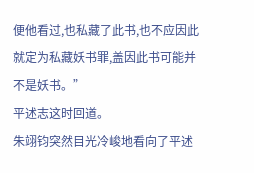便他看过,也私藏了此书,也不应因此就定为私藏妖书罪,盖因此书可能并不是妖书。”
平述志这时回道。
朱翊钧突然目光冷峻地看向了平述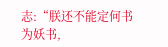志:“朕还不能定何书为妖书,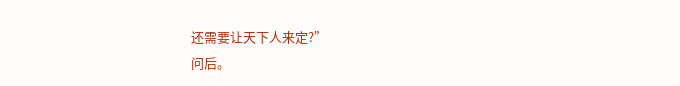还需要让天下人来定?”
问后。